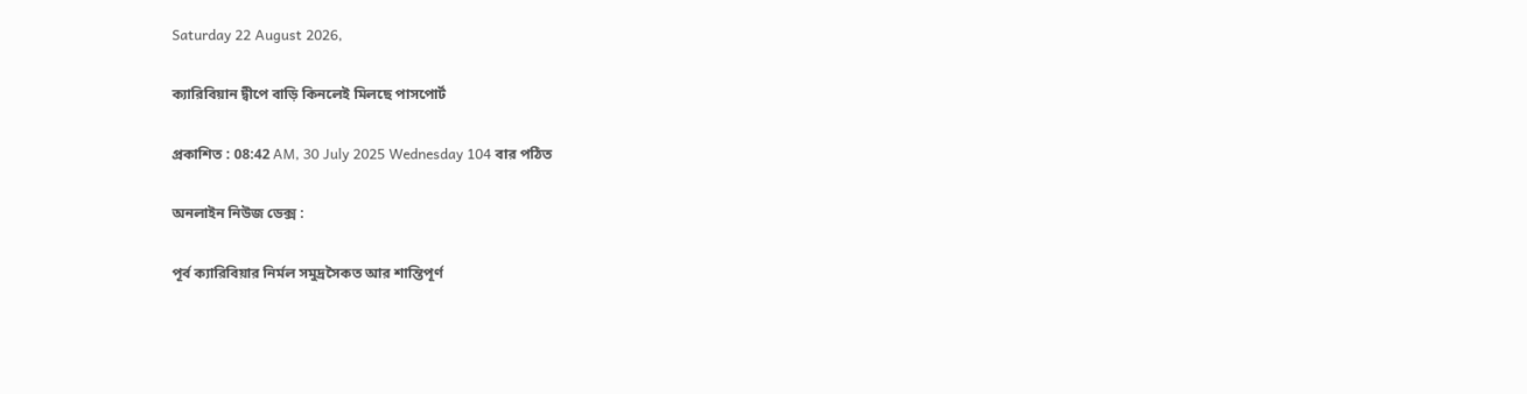Saturday 22 August 2026,

ক্যারিবিয়ান দ্বীপে বাড়ি কিনলেই মিলছে পাসপোর্ট

প্রকাশিত : 08:42 AM, 30 July 2025 Wednesday 104 বার পঠিত

অনলাইন নিউজ ডেক্স :

পূর্ব ক্যারিবিয়ার নির্মল সমুদ্রসৈকত আর শান্তিপূর্ণ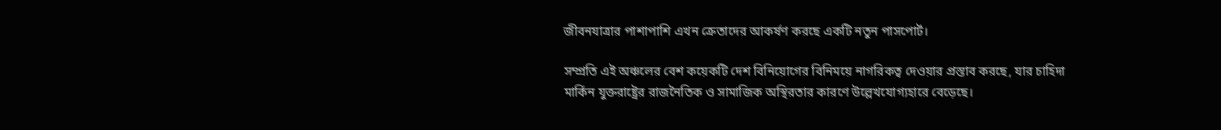জীবনযাত্রার পাশাপাশি এখন ক্রেতাদের আকর্ষণ করছে একটি নতুন পাসপোর্ট।

সম্প্রতি এই অঞ্চলের বেশ কয়েকটি দেশ বিনিয়োগের বিনিময়ে নাগরিকত্ব দেওয়ার প্রস্তাব করছে, যার চাহিদা মার্কিন যুক্তরাষ্ট্রের রাজনৈতিক ও সামাজিক অস্থিরতার কারণে উল্লেখযোগ্যহারে বেড়েছে।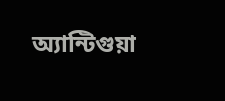অ্যান্টিগুয়া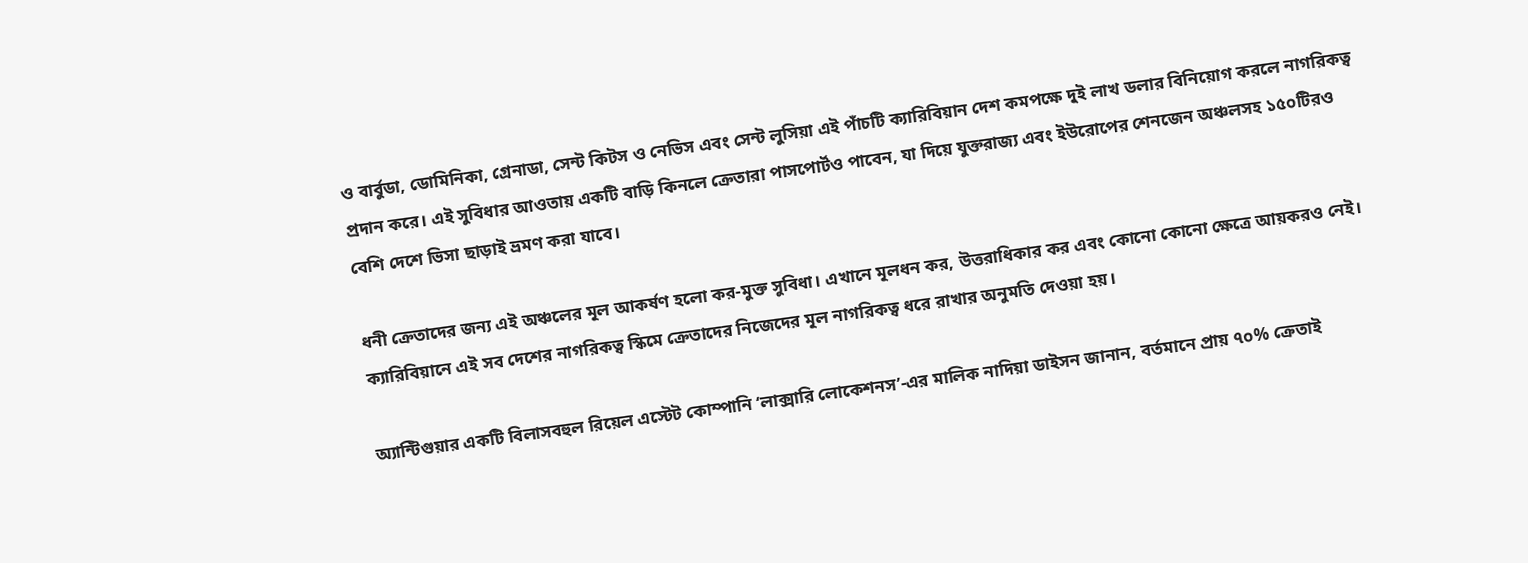ও বার্বুডা, ডোমিনিকা, গ্রেনাডা, সেন্ট কিটস ও নেভিস এবং সেন্ট লুসিয়া এই পাঁচটি ক্যারিবিয়ান দেশ কমপক্ষে দুই লাখ ডলার বিনিয়োগ করলে নাগরিকত্ব প্রদান করে। এই সুবিধার আওতায় একটি বাড়ি কিনলে ক্রেতারা পাসপোর্টও পাবেন, যা দিয়ে যুক্তরাজ্য এবং ইউরোপের শেনজেন অঞ্চলসহ ১৫০টিরও বেশি দেশে ভিসা ছাড়াই ভ্রমণ করা যাবে।

ধনী ক্রেতাদের জন্য এই অঞ্চলের মূল আকর্ষণ হলো কর-মুক্ত সুবিধা। এখানে মূলধন কর, উত্তরাধিকার কর এবং কোনো কোনো ক্ষেত্রে আয়করও নেই। ক্যারিবিয়ানে এই সব দেশের নাগরিকত্ব স্কিমে ক্রেতাদের নিজেদের মূল নাগরিকত্ব ধরে রাখার অনুমতি দেওয়া হয়।

অ্যান্টিগুয়ার একটি বিলাসবহুল রিয়েল এস্টেট কোম্পানি ‘লাক্সারি লোকেশনস’-এর মালিক নাদিয়া ডাইসন জানান, বর্তমানে প্রায় ৭০% ক্রেতাই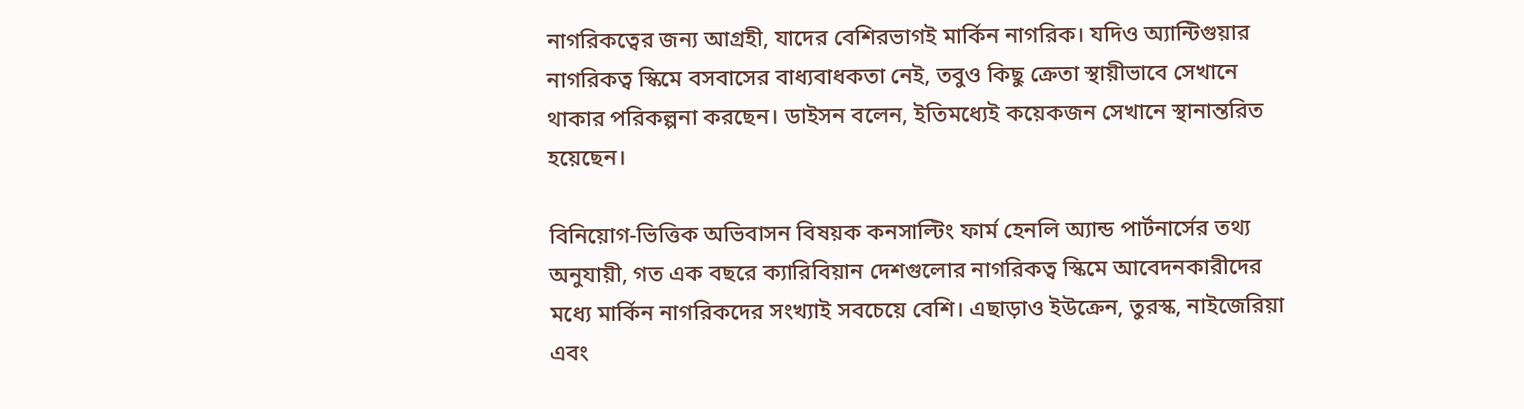নাগরিকত্বের জন্য আগ্রহী, যাদের বেশিরভাগই মার্কিন নাগরিক। যদিও অ্যান্টিগুয়ার নাগরিকত্ব স্কিমে বসবাসের বাধ্যবাধকতা নেই, তবুও কিছু ক্রেতা স্থায়ীভাবে সেখানে থাকার পরিকল্পনা করছেন। ডাইসন বলেন, ইতিমধ্যেই কয়েকজন সেখানে স্থানান্তরিত হয়েছেন।

বিনিয়োগ-ভিত্তিক অভিবাসন বিষয়ক কনসাল্টিং ফার্ম হেনলি অ্যান্ড পার্টনার্সের তথ্য অনুযায়ী, গত এক বছরে ক্যারিবিয়ান দেশগুলোর নাগরিকত্ব স্কিমে আবেদনকারীদের মধ্যে মার্কিন নাগরিকদের সংখ্যাই সবচেয়ে বেশি। এছাড়াও ইউক্রেন, তুরস্ক, নাইজেরিয়া এবং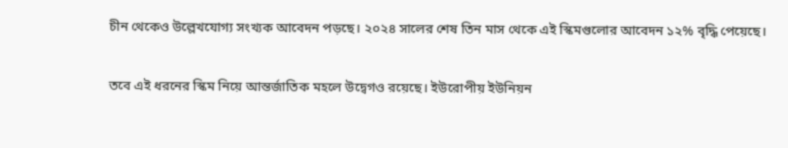চীন থেকেও উল্লেখযোগ্য সংখ্যক আবেদন পড়ছে। ২০২৪ সালের শেষ তিন মাস থেকে এই স্কিমগুলোর আবেদন ১২% বৃদ্ধি পেয়েছে।

তবে এই ধরনের স্কিম নিয়ে আন্তর্জাতিক মহলে উদ্বেগও রয়েছে। ইউরোপীয় ইউনিয়ন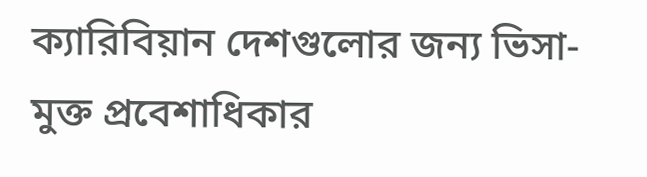ক্যারিবিয়ান দেশগুলোর জন্য ভিসা-মুক্ত প্রবেশাধিকার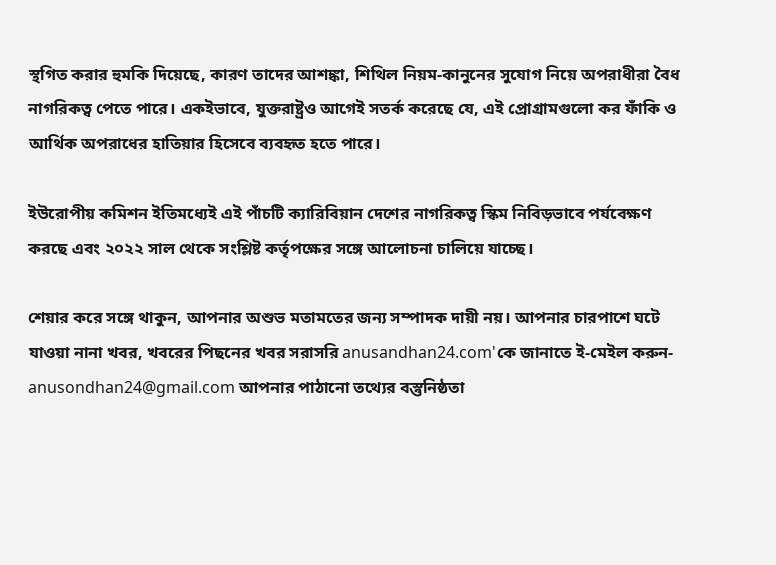স্থগিত করার হুমকি দিয়েছে, কারণ তাদের আশঙ্কা, শিথিল নিয়ম-কানুনের সুযোগ নিয়ে অপরাধীরা বৈধ নাগরিকত্ব পেতে পারে। একইভাবে, যুক্তরাষ্ট্রও আগেই সতর্ক করেছে যে, এই প্রোগ্রামগুলো কর ফাঁকি ও আর্থিক অপরাধের হাতিয়ার হিসেবে ব্যবহৃত হতে পারে।

ইউরোপীয় কমিশন ইতিমধ্যেই এই পাঁচটি ক্যারিবিয়ান দেশের নাগরিকত্ব স্কিম নিবিড়ভাবে পর্যবেক্ষণ করছে এবং ২০২২ সাল থেকে সংশ্লিষ্ট কর্তৃপক্ষের সঙ্গে আলোচনা চালিয়ে যাচ্ছে।

শেয়ার করে সঙ্গে থাকুন, আপনার অশুভ মতামতের জন্য সম্পাদক দায়ী নয়। আপনার চারপাশে ঘটে যাওয়া নানা খবর, খবরের পিছনের খবর সরাসরি anusandhan24.com'কে জানাতে ই-মেইল করুন- anusondhan24@gmail.com আপনার পাঠানো তথ্যের বস্তুনিষ্ঠতা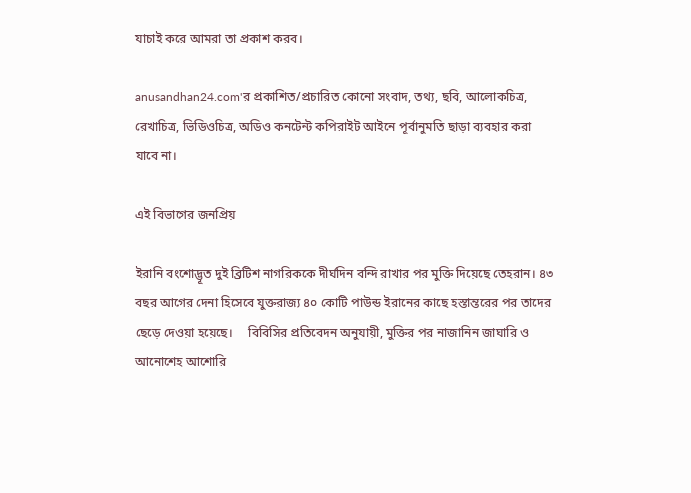যাচাই করে আমরা তা প্রকাশ করব।

anusandhan24.com'র প্রকাশিত/প্রচারিত কোনো সংবাদ, তথ্য, ছবি, আলোকচিত্র, রেখাচিত্র, ভিডিওচিত্র, অডিও কনটেন্ট কপিরাইট আইনে পূর্বানুমতি ছাড়া ব্যবহার করা যাবে না।

এই বিভাগের জনপ্রিয়

ইরানি বংশোদ্ভূত দুই ব্রিটিশ নাগরিককে দীর্ঘদিন বন্দি রাখার পর মুক্তি দিয়েছে তেহরান। ৪৩ বছর আগের দেনা হিসেবে যুক্তরাজ্য ৪০ কোটি পাউন্ড ইরানের কাছে হস্তান্তরের পর তাদের ছেড়ে দেওয়া হয়েছে।     বিবিসির প্রতিবেদন অনুযায়ী, মুক্তির পর নাজানিন জাঘারি ও আনোশেহ আশোরি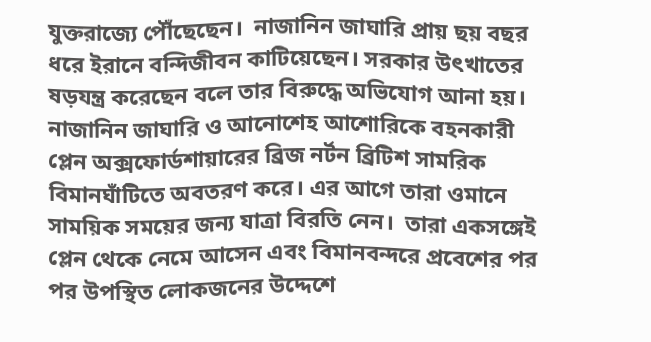যুক্তরাজ্যে পৌঁছেছেন।  নাজানিন জাঘারি প্রায় ছয় বছর ধরে ইরানে বন্দিজীবন কাটিয়েছেন। সরকার উৎখাতের ষড়যন্ত্র করেছেন বলে তার বিরুদ্ধে অভিযোগ আনা হয়।  নাজানিন জাঘারি ও আনোশেহ আশোরিকে বহনকারী প্লেন অক্সফোর্ডশায়ারের ব্রিজ নর্টন ব্রিটিশ সামরিক বিমানঘাঁটিতে অবতরণ করে। এর আগে তারা ওমানে সাময়িক সময়ের জন্য যাত্রা বিরতি নেন।  তারা একসঙ্গেই প্লেন থেকে নেমে আসেন এবং বিমানবন্দরে প্রবেশের পর পর উপস্থিত লোকজনের উদ্দেশে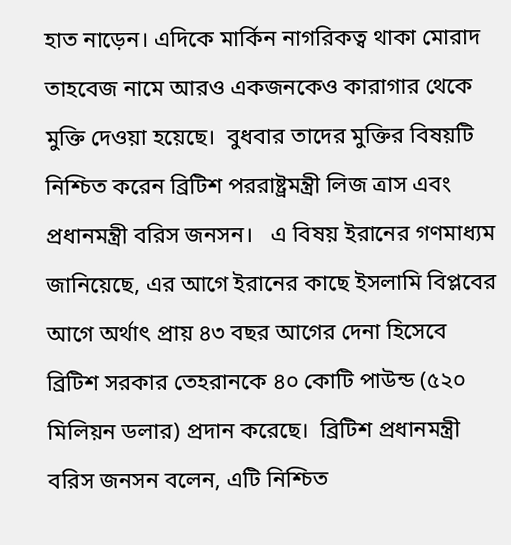হাত নাড়েন। এদিকে মার্কিন নাগরিকত্ব থাকা মোরাদ তাহবেজ নামে আরও একজনকেও কারাগার থেকে মুক্তি দেওয়া হয়েছে।  বুধবার তাদের মুক্তির বিষয়টি নিশ্চিত করেন ব্রিটিশ পররাষ্ট্রমন্ত্রী লিজ ত্রাস এবং প্রধানমন্ত্রী বরিস জনসন।   এ বিষয় ইরানের গণমাধ্যম জানিয়েছে, এর আগে ইরানের কাছে ইসলামি বিপ্লবের আগে অর্থাৎ প্রায় ৪৩ বছর আগের দেনা হিসেবে ব্রিটিশ সরকার তেহরানকে ৪০ কোটি পাউন্ড (৫২০ মিলিয়ন ডলার) প্রদান করেছে।  ব্রিটিশ প্রধানমন্ত্রী বরিস জনসন বলেন, এটি নিশ্চিত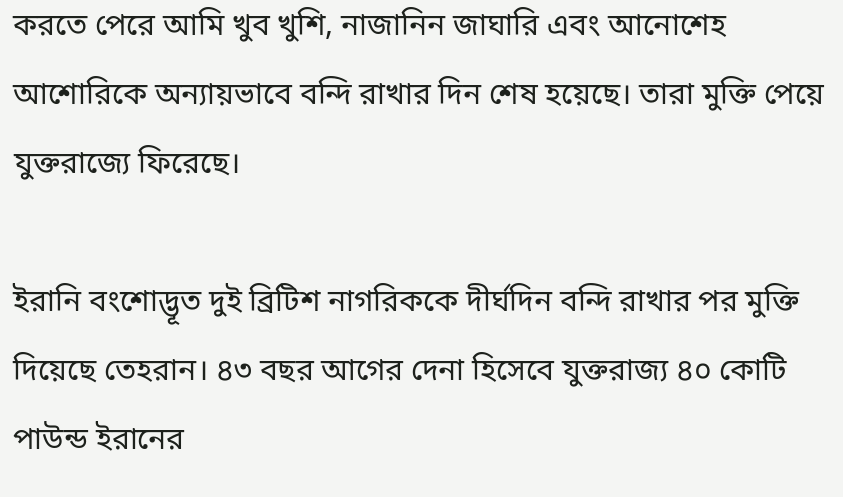করতে পেরে আমি খুব খুশি, নাজানিন জাঘারি এবং আনোশেহ আশোরিকে অন্যায়ভাবে বন্দি রাখার দিন শেষ হয়েছে। তারা মুক্তি পেয়ে যুক্তরাজ্যে ফিরেছে।

ইরানি বংশোদ্ভূত দুই ব্রিটিশ নাগরিককে দীর্ঘদিন বন্দি রাখার পর মুক্তি দিয়েছে তেহরান। ৪৩ বছর আগের দেনা হিসেবে যুক্তরাজ্য ৪০ কোটি পাউন্ড ইরানের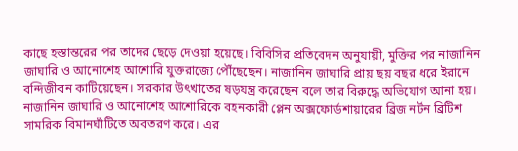কাছে হস্তান্তরের পর তাদের ছেড়ে দেওয়া হয়েছে। বিবিসির প্রতিবেদন অনুযায়ী, মুক্তির পর নাজানিন জাঘারি ও আনোশেহ আশোরি যুক্তরাজ্যে পৌঁছেছেন। নাজানিন জাঘারি প্রায় ছয় বছর ধরে ইরানে বন্দিজীবন কাটিয়েছেন। সরকার উৎখাতের ষড়যন্ত্র করেছেন বলে তার বিরুদ্ধে অভিযোগ আনা হয়। নাজানিন জাঘারি ও আনোশেহ আশোরিকে বহনকারী প্লেন অক্সফোর্ডশায়ারের ব্রিজ নর্টন ব্রিটিশ সামরিক বিমানঘাঁটিতে অবতরণ করে। এর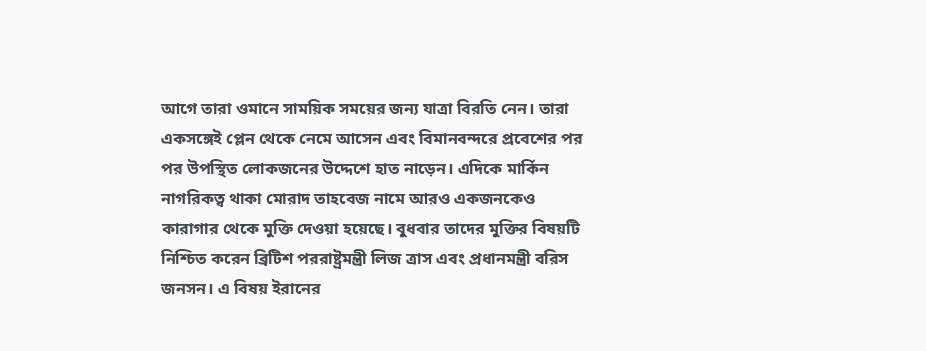আগে তারা ওমানে সাময়িক সময়ের জন্য যাত্রা বিরতি নেন। তারা একসঙ্গেই প্লেন থেকে নেমে আসেন এবং বিমানবন্দরে প্রবেশের পর পর উপস্থিত লোকজনের উদ্দেশে হাত নাড়েন। এদিকে মার্কিন নাগরিকত্ব থাকা মোরাদ তাহবেজ নামে আরও একজনকেও কারাগার থেকে মুক্তি দেওয়া হয়েছে। বুধবার তাদের মুক্তির বিষয়টি নিশ্চিত করেন ব্রিটিশ পররাষ্ট্রমন্ত্রী লিজ ত্রাস এবং প্রধানমন্ত্রী বরিস জনসন। এ বিষয় ইরানের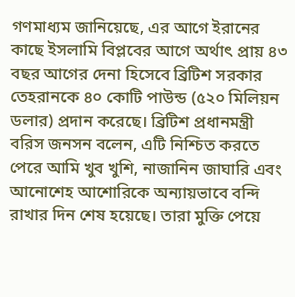গণমাধ্যম জানিয়েছে, এর আগে ইরানের কাছে ইসলামি বিপ্লবের আগে অর্থাৎ প্রায় ৪৩ বছর আগের দেনা হিসেবে ব্রিটিশ সরকার তেহরানকে ৪০ কোটি পাউন্ড (৫২০ মিলিয়ন ডলার) প্রদান করেছে। ব্রিটিশ প্রধানমন্ত্রী বরিস জনসন বলেন, এটি নিশ্চিত করতে পেরে আমি খুব খুশি, নাজানিন জাঘারি এবং আনোশেহ আশোরিকে অন্যায়ভাবে বন্দি রাখার দিন শেষ হয়েছে। তারা মুক্তি পেয়ে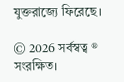যুক্তরাজ্যে ফিরেছে।

© 2026 সর্বস্বত্ব ® সংরক্ষিত।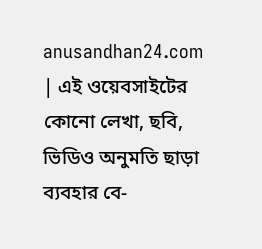anusandhan24.com | এই ওয়েবসাইটের কোনো লেখা, ছবি, ভিডিও অনুমতি ছাড়া ব্যবহার বে-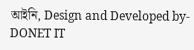আইনি, Design and Developed by- DONET IT